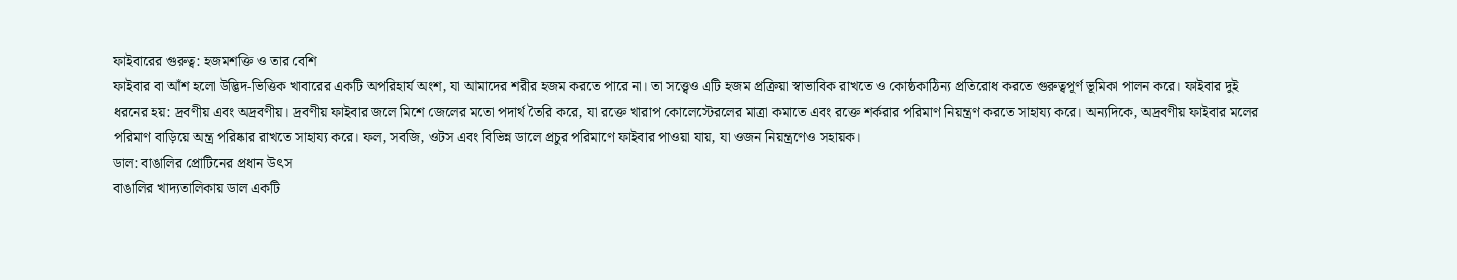ফাইবারের গুরুত্ব: হজমশক্তি ও তার বেশি
ফাইবার বা আঁশ হলো উদ্ভিদ-ভিত্তিক খাবারের একটি অপরিহার্য অংশ, যা আমাদের শরীর হজম করতে পারে না। তা সত্ত্বেও এটি হজম প্রক্রিয়া স্বাভাবিক রাখতে ও কোষ্ঠকাঠিন্য প্রতিরোধ করতে গুরুত্বপূর্ণ ভূমিকা পালন করে। ফাইবার দুই
ধরনের হয়: দ্রবণীয় এবং অদ্রবণীয়। দ্রবণীয় ফাইবার জলে মিশে জেলের মতো পদার্থ তৈরি করে, যা রক্তে খারাপ কোলেস্টেরলের মাত্রা কমাতে এবং রক্তে শর্করার পরিমাণ নিয়ন্ত্রণ করতে সাহায্য করে। অন্যদিকে, অদ্রবণীয় ফাইবার মলের পরিমাণ বাড়িয়ে অন্ত্র পরিষ্কার রাখতে সাহায্য করে। ফল, সবজি, ওটস এবং বিভিন্ন ডালে প্রচুর পরিমাণে ফাইবার পাওয়া যায়, যা ওজন নিয়ন্ত্রণেও সহায়ক।
ডাল: বাঙালির প্রোটিনের প্রধান উৎস
বাঙালির খাদ্যতালিকায় ডাল একটি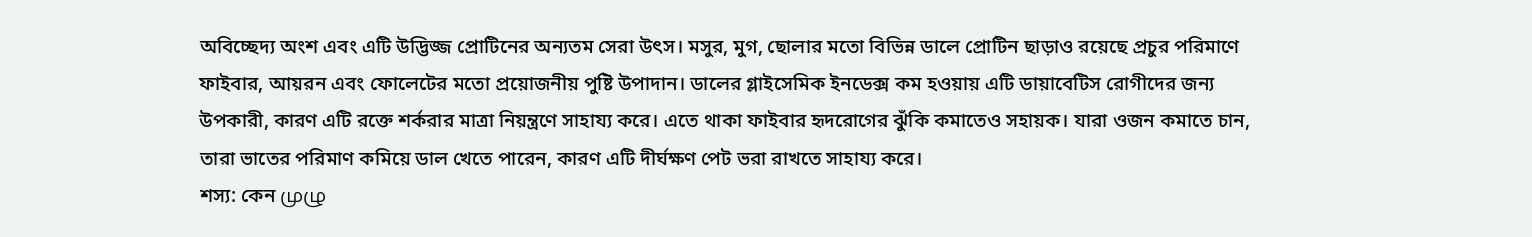অবিচ্ছেদ্য অংশ এবং এটি উদ্ভিজ্জ প্রোটিনের অন্যতম সেরা উৎস। মসুর, মুগ, ছোলার মতো বিভিন্ন ডালে প্রোটিন ছাড়াও রয়েছে প্রচুর পরিমাণে ফাইবার, আয়রন এবং ফোলেটের মতো প্রয়োজনীয় পুষ্টি উপাদান। ডালের গ্লাইসেমিক ইনডেক্স কম হওয়ায় এটি ডায়াবেটিস রোগীদের জন্য উপকারী, কারণ এটি রক্তে শর্করার মাত্রা নিয়ন্ত্রণে সাহায্য করে। এতে থাকা ফাইবার হৃদরোগের ঝুঁকি কমাতেও সহায়ক। যারা ওজন কমাতে চান, তারা ভাতের পরিমাণ কমিয়ে ডাল খেতে পারেন, কারণ এটি দীর্ঘক্ষণ পেট ভরা রাখতে সাহায্য করে।
শস্য: কেন முழு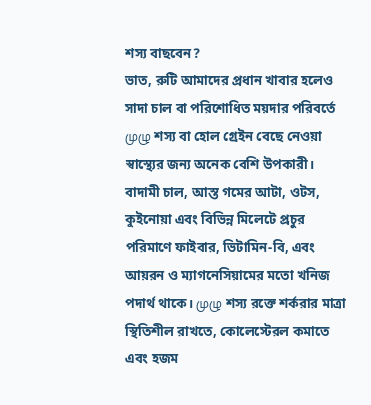শস্য বাছবেন?
ভাত, রুটি আমাদের প্রধান খাবার হলেও সাদা চাল বা পরিশোধিত ময়দার পরিবর্তে முழு শস্য বা হোল গ্রেইন বেছে নেওয়া স্বাস্থ্যের জন্য অনেক বেশি উপকারী। বাদামী চাল, আস্ত গমের আটা, ওটস, কুইনোয়া এবং বিভিন্ন মিলেটে প্রচুর পরিমাণে ফাইবার, ভিটামিন-বি, এবং আয়রন ও ম্যাগনেসিয়ামের মতো খনিজ পদার্থ থাকে। முழு শস্য রক্তে শর্করার মাত্রা স্থিতিশীল রাখতে, কোলেস্টেরল কমাতে এবং হজম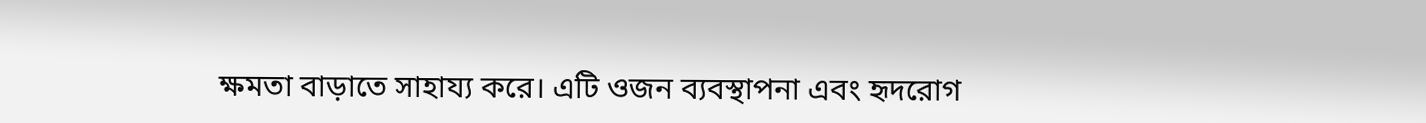ক্ষমতা বাড়াতে সাহায্য করে। এটি ওজন ব্যবস্থাপনা এবং হৃদরোগ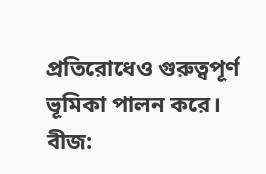প্রতিরোধেও গুরুত্বপূর্ণ ভূমিকা পালন করে।
বীজ: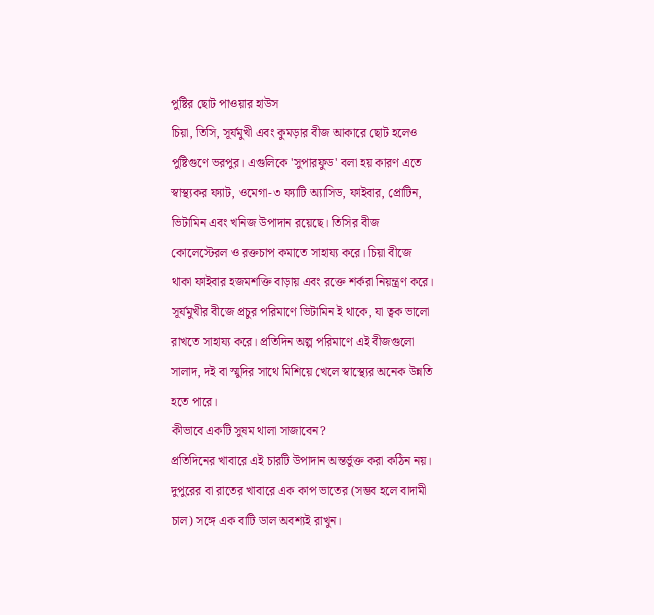পুষ্টির ছোট পাওয়ার হাউস
চিয়া, তিসি, সূর্যমুখী এবং কুমড়ার বীজ আকারে ছোট হলেও পুষ্টিগুণে ভরপুর। এগুলিকে 'সুপারফুড' বলা হয় কারণ এতে স্বাস্থ্যকর ফ্যাট, ওমেগা-৩ ফ্যাটি অ্যাসিড, ফাইবার, প্রোটিন, ভিটামিন এবং খনিজ উপাদান রয়েছে। তিসির বীজ কোলেস্টেরল ও রক্তচাপ কমাতে সাহায্য করে। চিয়া বীজে থাকা ফাইবার হজমশক্তি বাড়ায় এবং রক্তে শর্করা নিয়ন্ত্রণ করে। সূর্যমুখীর বীজে প্রচুর পরিমাণে ভিটামিন ই থাকে, যা ত্বক ভালো রাখতে সাহায্য করে। প্রতিদিন অল্প পরিমাণে এই বীজগুলো সালাদ, দই বা স্মুদির সাথে মিশিয়ে খেলে স্বাস্থ্যের অনেক উন্নতি হতে পারে।
কীভাবে একটি সুষম থালা সাজাবেন?
প্রতিদিনের খাবারে এই চারটি উপাদান অন্তর্ভুক্ত করা কঠিন নয়। দুপুরের বা রাতের খাবারে এক কাপ ভাতের (সম্ভব হলে বাদামী চাল) সঙ্গে এক বাটি ডাল অবশ্যই রাখুন।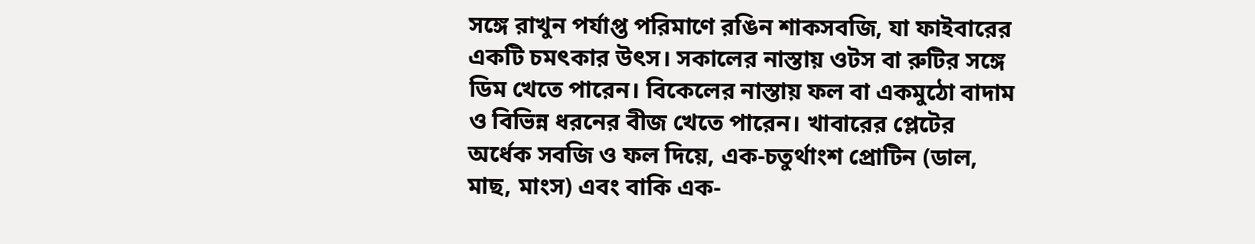সঙ্গে রাখুন পর্যাপ্ত পরিমাণে রঙিন শাকসবজি, যা ফাইবারের একটি চমৎকার উৎস। সকালের নাস্তায় ওটস বা রুটির সঙ্গে ডিম খেতে পারেন। বিকেলের নাস্তায় ফল বা একমুঠো বাদাম ও বিভিন্ন ধরনের বীজ খেতে পারেন। খাবারের প্লেটের অর্ধেক সবজি ও ফল দিয়ে, এক-চতুর্থাংশ প্রোটিন (ডাল, মাছ, মাংস) এবং বাকি এক-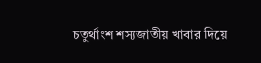চতুর্থাংশ শস্যজাতীয় খাবার দিয়ে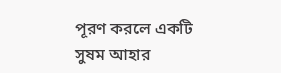পূরণ করলে একটি সুষম আহার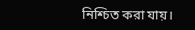নিশ্চিত করা যায়।